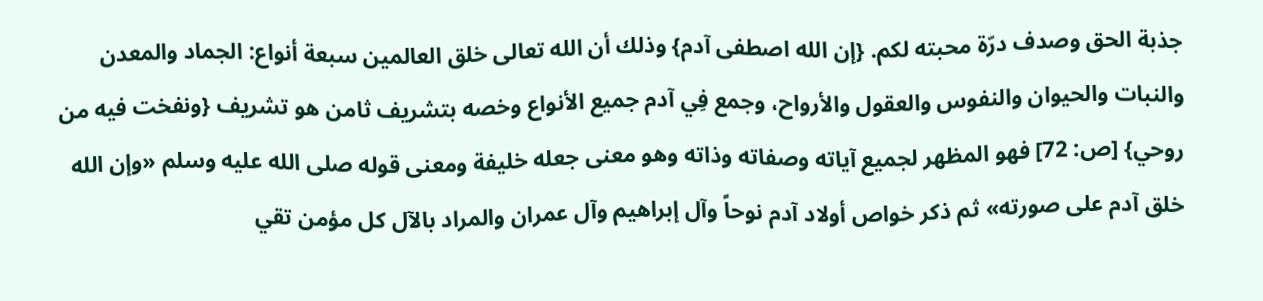جذبة الحق وصدف درّة محبته لكم. {إن الله اصطفى آدم} وذلك أن الله تعالى خلق العالمين سبعة أنواع: الجماد والمعدن والنبات والحيوان والنفوس والعقول والأرواح، وجمع فِي آدم جميع الأنواع وخصه بتشريف ثامن هو تشريف {ونفخت فيه من روحي} [ص: 72] فهو المظهر لجميع آياته وصفاته وذاته وهو معنى جعله خليفة ومعنى قوله صلى الله عليه وسلم «وإن الله خلق آدم على صورته» ثم ذكر خواص أولاد آدم نوحاً وآل إبراهيم وآل عمران والمراد بالآل كل مؤمن تقي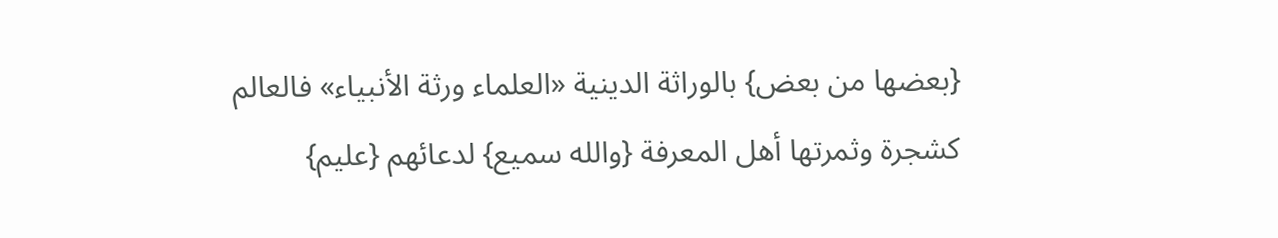{بعضها من بعض} بالوراثة الدينية «العلماء ورثة الأنبياء» فالعالم كشجرة وثمرتها أهل المعرفة {والله سميع} لدعائهم {عليم}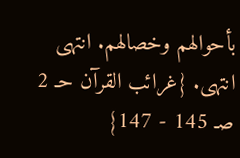بأحوالهم وخصالهم. انتهى انتهى. {غرائب القرآن حـ 2 صـ 145 - 147}